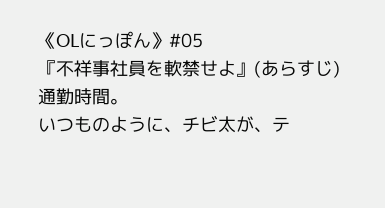《OLにっぽん》#05
『不祥事社員を軟禁せよ』(あらすじ)
通勤時間。
いつものように、チビ太が、テ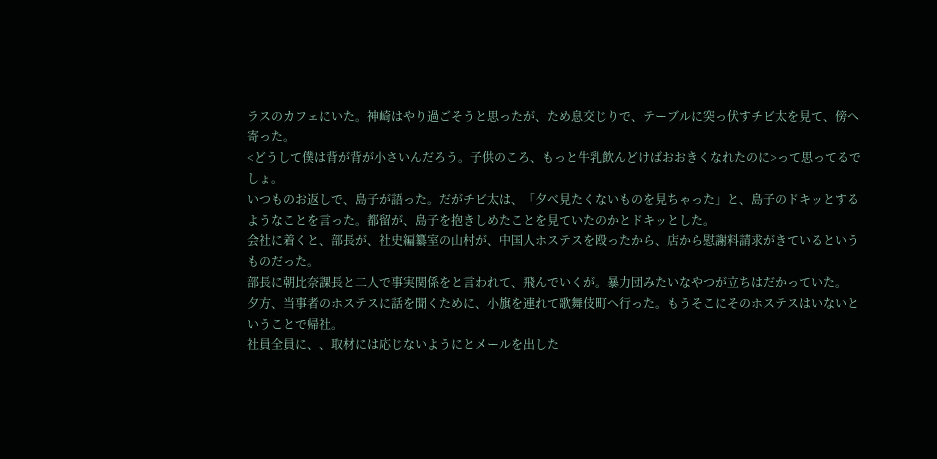ラスのカフェにいた。神崎はやり過ごそうと思ったが、ため息交じりで、テーブルに突っ伏すチビ太を見て、傍へ寄った。
<どうして僕は背が背が小さいんだろう。子供のころ、もっと牛乳飲んどけばおおきくなれたのに>って思ってるでしょ。
いつものお返しで、島子が語った。だがチビ太は、「夕べ見たくないものを見ちゃった」と、島子のドキッとするようなことを言った。都留が、島子を抱きしめたことを見ていたのかとドキッとした。
会社に着くと、部長が、社史編纂室の山村が、中国人ホステスを殴ったから、店から慰謝料請求がきているというものだった。
部長に朝比奈課長と二人で事実関係をと言われて、飛んでいくが。暴力団みたいなやつが立ちはだかっていた。
夕方、当事者のホステスに話を聞くために、小旗を連れて歌舞伎町へ行った。もうそこにそのホステスはいないということで帰社。
社員全員に、、取材には応じないようにとメールを出した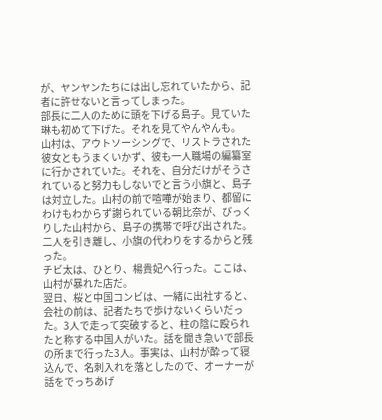が、ヤンヤンたちには出し忘れていたから、記者に許せないと言ってしまった。
部長に二人のために頭を下げる島子。見ていた琳も初めて下げた。それを見てやんやんも。
山村は、アウトソーシングで、リストラされた彼女ともうまくいかず、彼も一人職場の編纂室に行かされていた。それを、自分だけがそうされていると努力もしないでと言う小旗と、島子は対立した。山村の前で喧嘩が始まり、都留にわけもわからず謝られている朝比奈が、びっくりした山村から、島子の携帯で呼び出された。二人を引き離し、小旗の代わりをするからと残った。
チビ太は、ひとり、楊貴妃へ行った。ここは、山村が暴れた店だ。
翌日、桜と中国コンビは、一緒に出社すると、会社の前は、記者たちで歩けないくらいだった。3人で走って突破すると、柱の陰に殴られたと称する中国人がいた。話を聞き急いで部長の所まで行った3人。事実は、山村が酔って寝込んで、名刺入れを落としたので、オーナーが話をでっちあげ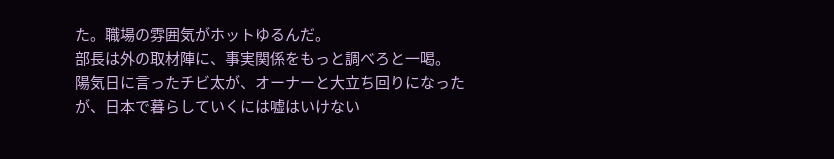た。職場の雰囲気がホットゆるんだ。
部長は外の取材陣に、事実関係をもっと調べろと一喝。
陽気日に言ったチビ太が、オーナーと大立ち回りになったが、日本で暮らしていくには嘘はいけない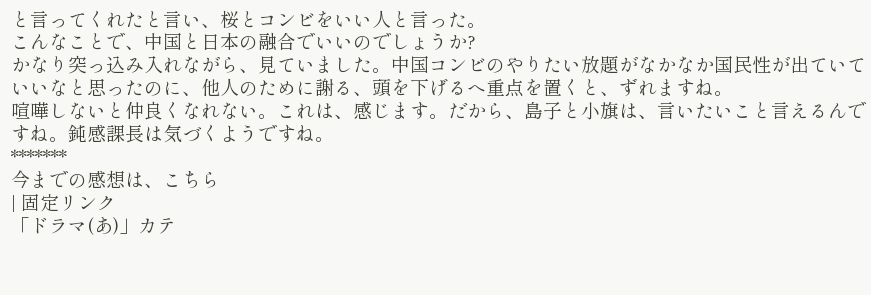と言ってくれたと言い、桜とコンビをいい人と言った。
こんなことで、中国と日本の融合でいいのでしょうか?
かなり突っ込み入れながら、見ていました。中国コンビのやりたい放題がなかなか国民性が出ていていいなと思ったのに、他人のために謝る、頭を下げるへ重点を置くと、ずれますね。
喧嘩しないと仲良くなれない。これは、感じます。だから、島子と小旗は、言いたいこと言えるんですね。鈍感課長は気づくようですね。
*******
今までの感想は、こちら
| 固定リンク
「ドラマ(あ)」カテ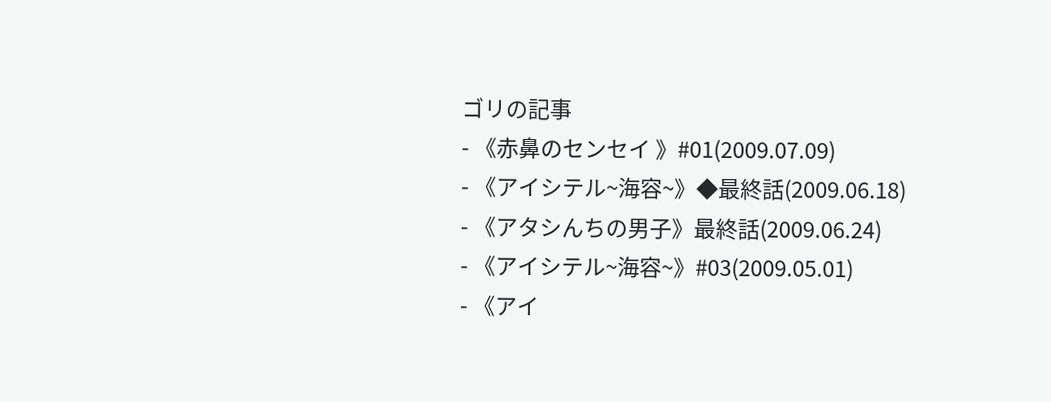ゴリの記事
- 《赤鼻のセンセイ 》#01(2009.07.09)
- 《アイシテル~海容~》◆最終話(2009.06.18)
- 《アタシんちの男子》最終話(2009.06.24)
- 《アイシテル~海容~》#03(2009.05.01)
- 《アイ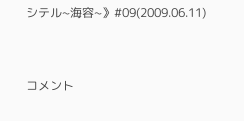シテル~海容~》#09(2009.06.11)


コメント